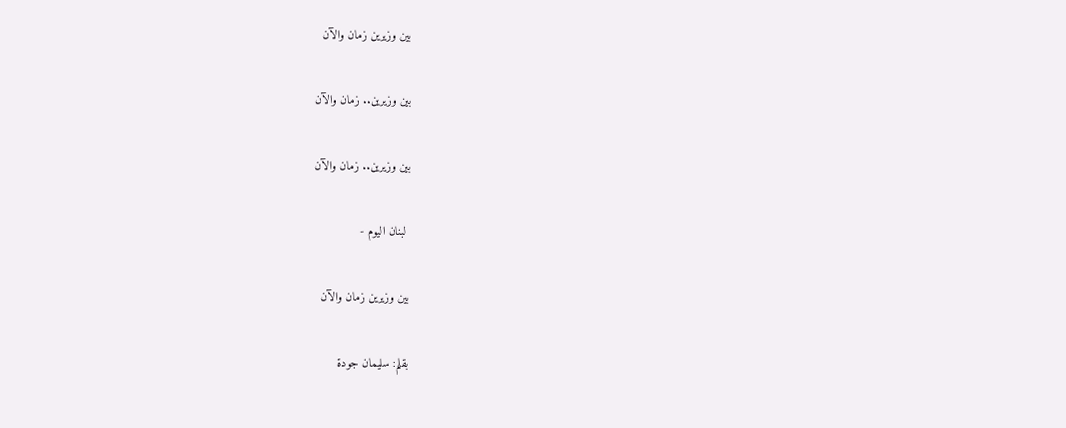بين وزيرين زمان والآن

بين وزيرين.. زمان والآن

بين وزيرين.. زمان والآن

 لبنان اليوم -

بين وزيرين زمان والآن

بقلم: سليمان جودة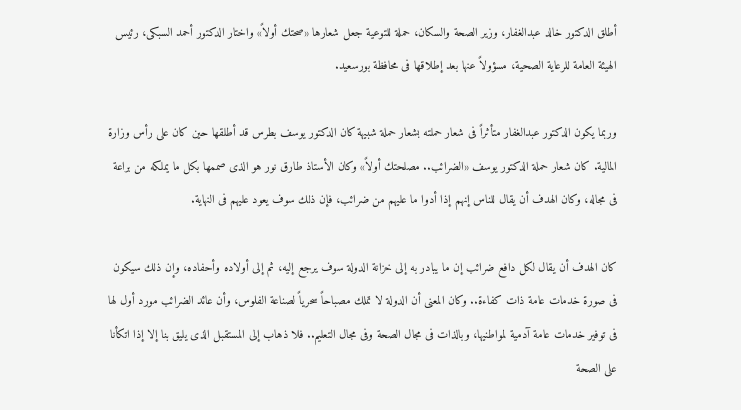أطلق الدكتور خالد عبدالغفار، وزير الصحة والسكان، حملة للتوعية جعل شعارها «صحتك أولاً» واختار الدكتور أحمد السبكى، رئيس الهيئة العامة للرعاية الصحية، مسؤولاً عنها بعد إطلاقها فى محافظة بورسعيد.

وربما يكون الدكتور عبدالغفار متأثراً فى شعار حملته بشعار حملة شبيهة كان الدكتور يوسف بطرس قد أطلقها حين كان على رأس وزارة المالية. كان شعار حملة الدكتور يوسف «الضرائب.. مصلحتك أولاً» وكان الأستاذ طارق نور هو الذى صممها بكل ما يملكه من براعة فى مجاله، وكان الهدف أن يقال للناس إنهم إذا أدوا ما عليهم من ضرائب، فإن ذلك سوف يعود عليهم فى النهاية.

كان الهدف أن يقال لكل دافع ضرائب إن ما يبادر به إلى خزانة الدولة سوف يرجع إليه، ثم إلى أولاده وأحفاده، وإن ذلك سيكون فى صورة خدمات عامة ذات كفاءة.. وكان المعنى أن الدولة لا تملك مصباحاً سحرياً لصناعة الفلوس، وأن عائد الضرائب مورد أول لها فى توفير خدمات عامة آدمية لمواطنيها، وبالذات فى مجال الصحة وفى مجال التعليم.. فلا ذهاب إلى المستقبل الذى يليق بنا إلا إذا اتكأنا على الصحة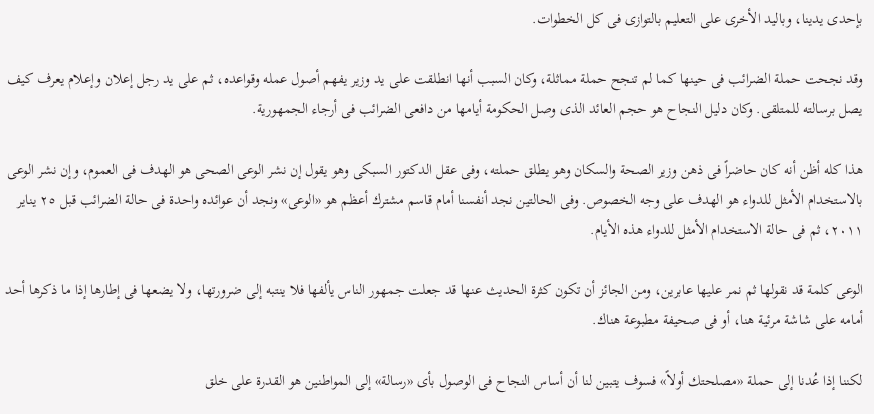بإحدى يدينا، وباليد الأخرى على التعليم بالتوازى فى كل الخطوات.

وقد نجحت حملة الضرائب فى حينها كما لم تنجح حملة مماثلة، وكان السبب أنها انطلقت على يد وزير يفهم أصول عمله وقواعده، ثم على يد رجل إعلان وإعلام يعرف كيف يصل برسالته للمتلقى. وكان دليل النجاح هو حجم العائد الذى وصل الحكومة أيامها من دافعى الضرائب فى أرجاء الجمهورية.

هذا كله أظن أنه كان حاضراً فى ذهن وزير الصحة والسكان وهو يطلق حملته، وفى عقل الدكتور السبكى وهو يقول إن نشر الوعى الصحى هو الهدف فى العموم، وإن نشر الوعى بالاستخدام الأمثل للدواء هو الهدف على وجه الخصوص. وفى الحالتين نجد أنفسنا أمام قاسم مشترك أعظم هو «الوعى» ونجد أن عوائده واحدة فى حالة الضرائب قبل ٢٥ يناير ٢٠١١، ثم فى حالة الاستخدام الأمثل للدواء هذه الأيام.

الوعى كلمة قد نقولها ثم نمر عليها عابرين، ومن الجائز أن تكون كثرة الحديث عنها قد جعلت جمهور الناس يألفها فلا ينتبه إلى ضرورتها، ولا يضعها فى إطارها إذا ما ذكرها أحد أمامه على شاشة مرئية هنا، أو فى صحيفة مطبوعة هناك.

لكننا إذا عُدنا إلى حملة «مصلحتك أولاً» فسوف يتبين لنا أن أساس النجاح فى الوصول بأى «رسالة» إلى المواطنين هو القدرة على خلق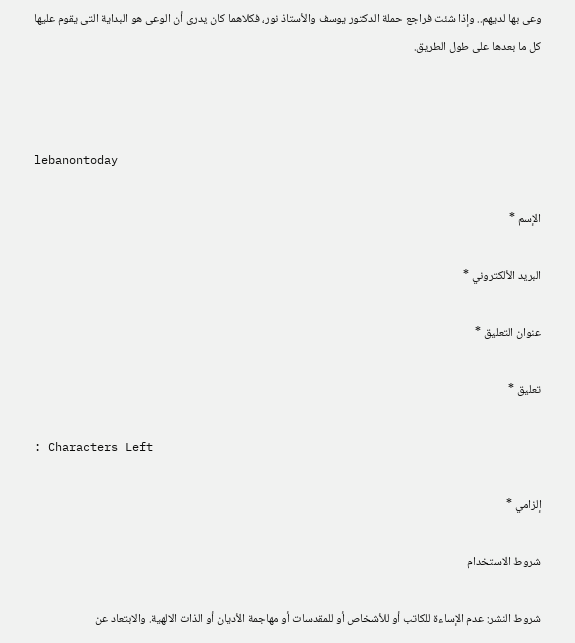وعى بها لديهم.. وإذا شئت فراجع حملة الدكتور يوسف والأستاذ نور، فكلاهما كان يدرى أن الوعى هو البداية التى يقوم عليها كل ما بعدها على طول الطريق.



lebanontoday

الإسم *

البريد الألكتروني *

عنوان التعليق *

تعليق *

: Characters Left

إلزامي *

شروط الاستخدام

شروط النشر: عدم الإساءة للكاتب أو للأشخاص أو للمقدسات أو مهاجمة الأديان أو الذات الالهية. والابتعاد عن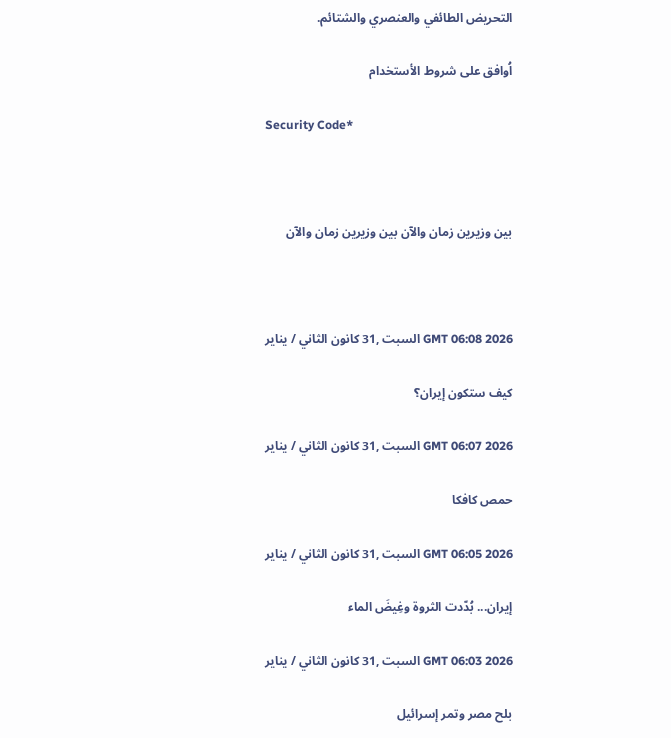التحريض الطائفي والعنصري والشتائم.

اُوافق على شروط الأستخدام

Security Code*



بين وزيرين زمان والآن بين وزيرين زمان والآن



GMT 06:08 2026 السبت ,31 كانون الثاني / يناير

كيف ستكون إيران؟

GMT 06:07 2026 السبت ,31 كانون الثاني / يناير

حمص كافكا

GMT 06:05 2026 السبت ,31 كانون الثاني / يناير

إيران... بُدّدت الثروة وغِيضَ الماء

GMT 06:03 2026 السبت ,31 كانون الثاني / يناير

بلح مصر وتمر إسرائيل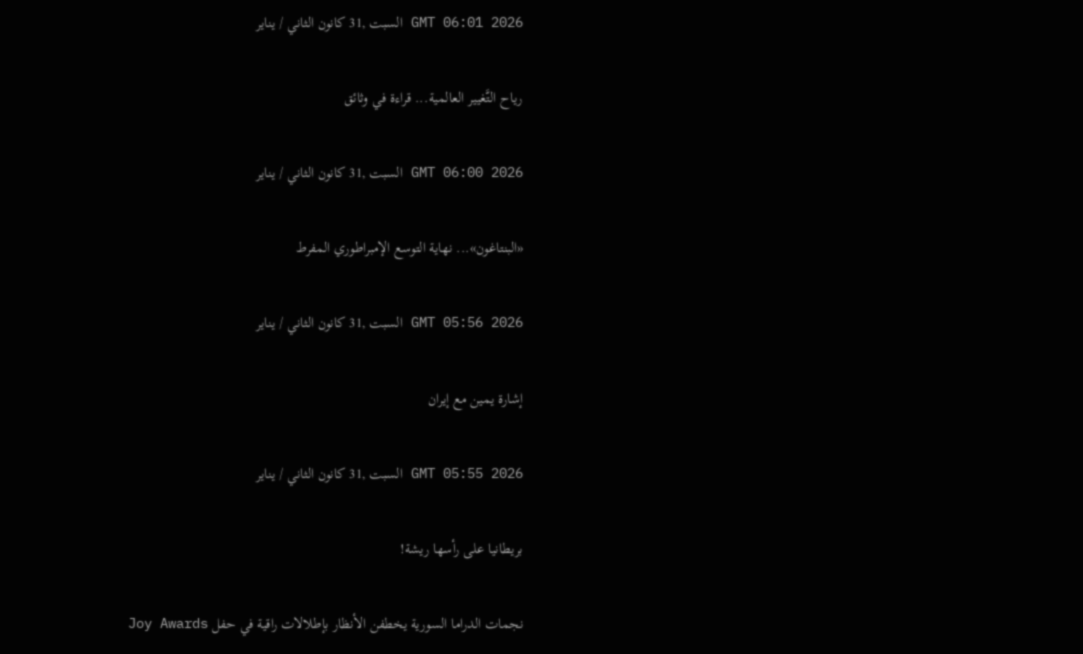GMT 06:01 2026 السبت ,31 كانون الثاني / يناير

رياح التَّغيير العالمية... قراءة في وثائق

GMT 06:00 2026 السبت ,31 كانون الثاني / يناير

«البنتاغون»... نهاية التوسع الإمبراطوري المفرط

GMT 05:56 2026 السبت ,31 كانون الثاني / يناير

إشارة يمين مع إيران

GMT 05:55 2026 السبت ,31 كانون الثاني / يناير

بريطانيا على رأسها ريشة!

نجمات الدراما السورية يخطفن الأنظار بإطلالات راقية في حفل Joy Awards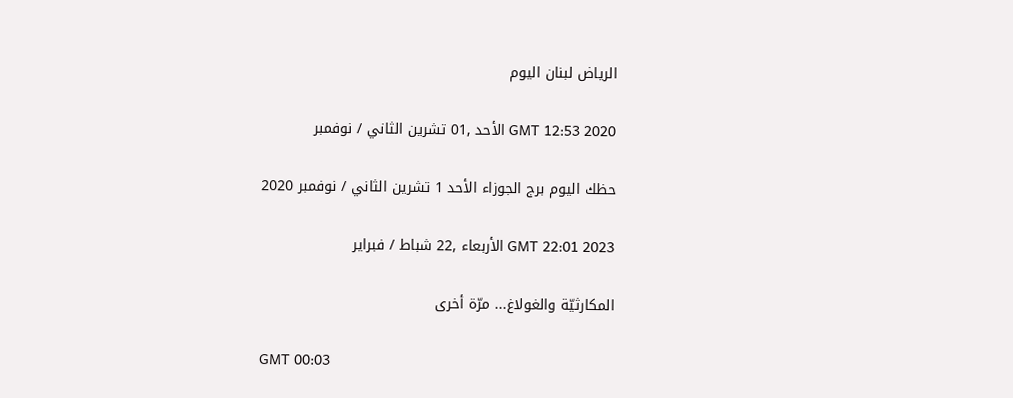الرياض لبنان اليوم

GMT 12:53 2020 الأحد ,01 تشرين الثاني / نوفمبر

حظك اليوم برج الجوزاء الأحد 1 تشرين الثاني / نوفمبر 2020

GMT 22:01 2023 الأربعاء ,22 شباط / فبراير

المكارثيّة والغولاغ... مرّة أخرى

GMT 00:03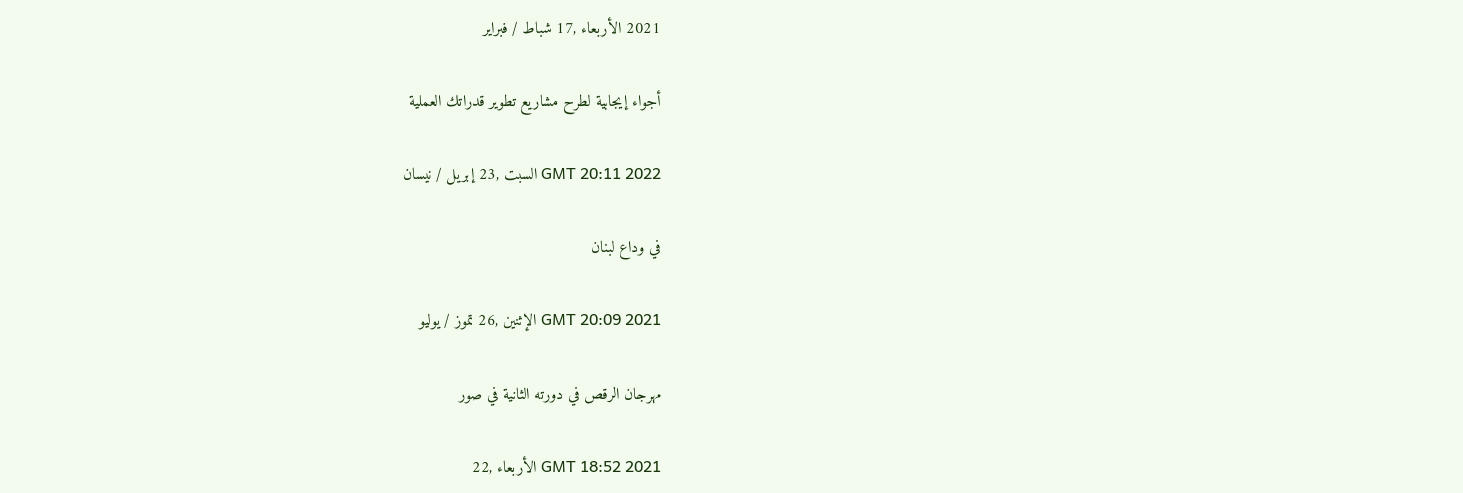2021 الأربعاء ,17 شباط / فبراير

أجواء إيجابية لطرح مشاريع تطوير قدراتك العملية

GMT 20:11 2022 السبت ,23 إبريل / نيسان

في وداع لبنان

GMT 20:09 2021 الإثنين ,26 تموز / يوليو

مهرجان الرقص في دورته الثانية في صور

GMT 18:52 2021 الأربعاء ,22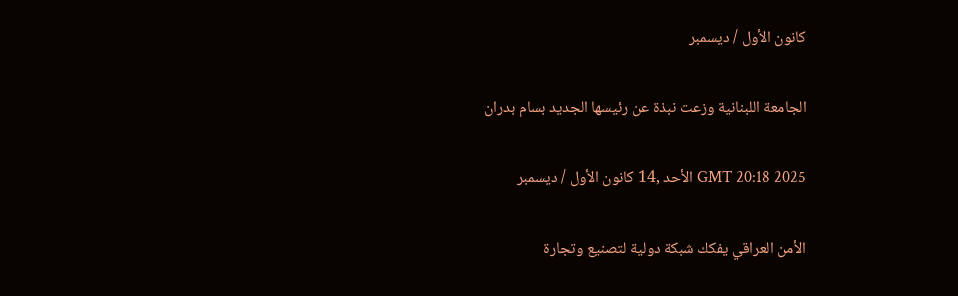كانون الأول / ديسمبر

الجامعة اللبنانية وزعت نبذة عن رئيسها الجديد بسام بدران

GMT 20:18 2025 الأحد ,14 كانون الأول / ديسمبر

الأمن العراقي يفكك شبكة دولية لتصنيع وتجارة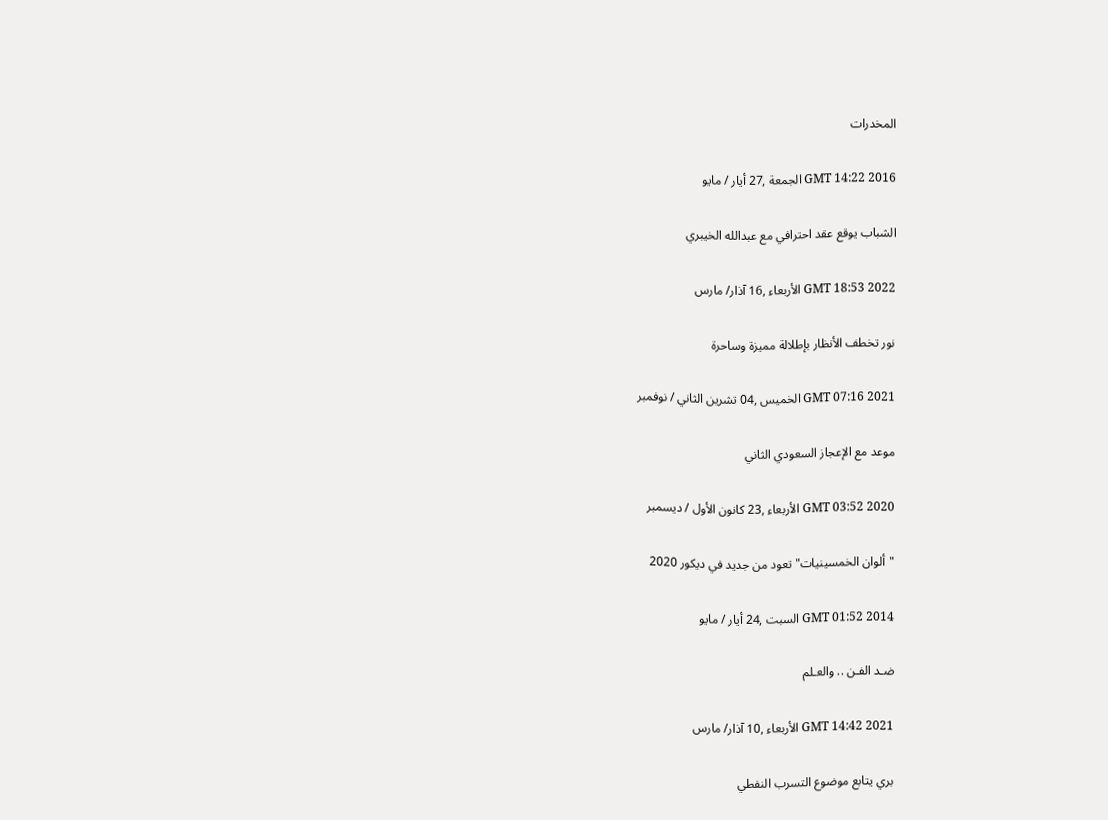المخدرات

GMT 14:22 2016 الجمعة ,27 أيار / مايو

الشباب يوقع عقد احترافي مع عبدالله الخيبري

GMT 18:53 2022 الأربعاء ,16 آذار/ مارس

نور تخطف الأنظار بإطلالة مميزة وساحرة

GMT 07:16 2021 الخميس ,04 تشرين الثاني / نوفمبر

موعد مع الإعجاز السعودي الثاني

GMT 03:52 2020 الأربعاء ,23 كانون الأول / ديسمبر

"ألوان الخمسينيات" تعود من جديد في ديكور 2020

GMT 01:52 2014 السبت ,24 أيار / مايو

ضـد الفـن .. والعـلم

GMT 14:42 2021 الأربعاء ,10 آذار/ مارس

بري يتابع موضوع التسرب النفطي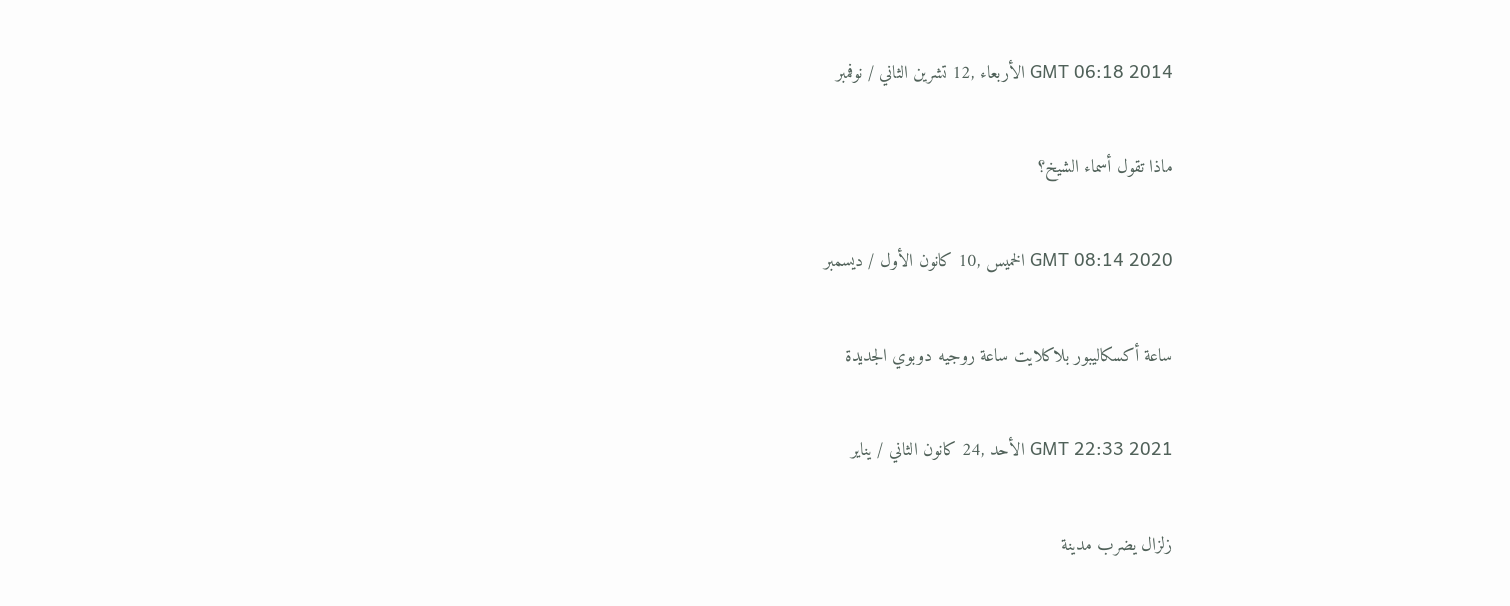GMT 06:18 2014 الأربعاء ,12 تشرين الثاني / نوفمبر

ماذا تقول أسماء الشيخ؟

GMT 08:14 2020 الخميس ,10 كانون الأول / ديسمبر

ساعة أكسكاليبور بلاكلايت ساعة روجيه دوبوي الجديدة

GMT 22:33 2021 الأحد ,24 كانون الثاني / يناير

زلزال يضرب مدينة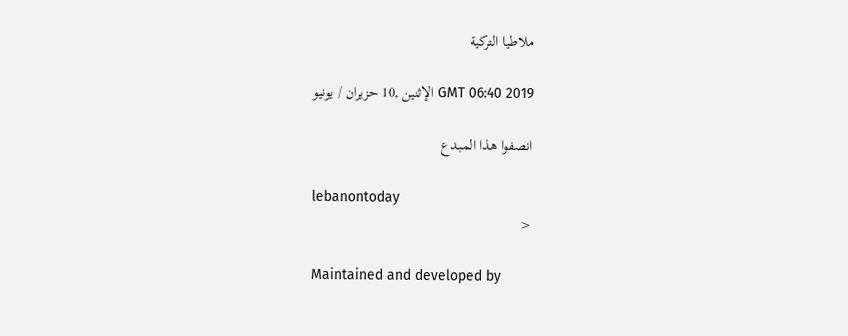ملاطيا التركية

GMT 06:40 2019 الإثنين ,10 حزيران / يونيو

انصفوا هذا المبدع

lebanontoday
<

Maintained and developed by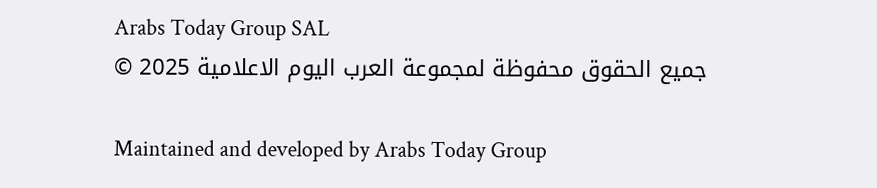Arabs Today Group SAL
جميع الحقوق محفوظة لمجموعة العرب اليوم الاعلامية 2025 ©

Maintained and developed by Arabs Today Group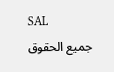SAL
جميع الحقوق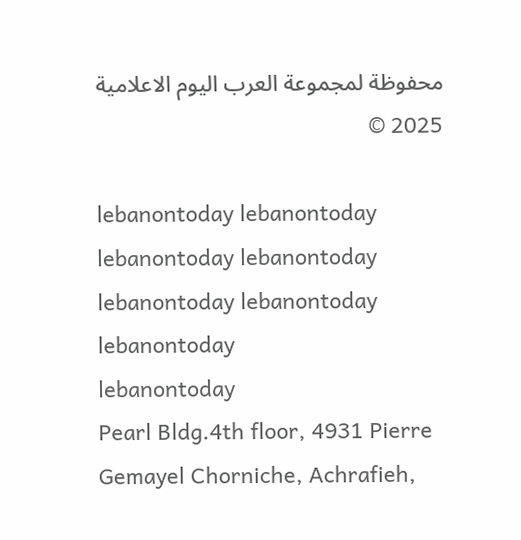محفوظة لمجموعة العرب اليوم الاعلامية 2025 ©

lebanontoday lebanontoday lebanontoday lebanontoday
lebanontoday lebanontoday lebanontoday
lebanontoday
Pearl Bldg.4th floor, 4931 Pierre Gemayel Chorniche, Achrafieh,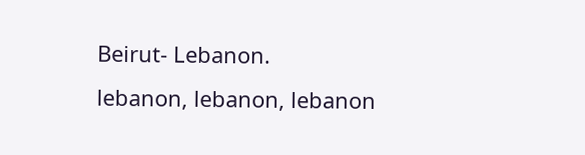Beirut- Lebanon.
lebanon, lebanon, lebanon